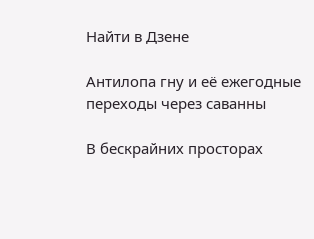Найти в Дзене

Антилопа гну и её ежегодные переходы через саванны

В бескрайних просторах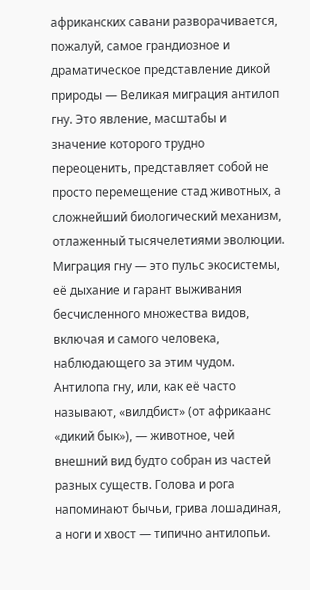африканских савани разворачивается, пожалуй, самое грандиозное и драматическое представление дикой природы — Великая миграция антилоп гну. Это явление, масштабы и значение которого трудно переоценить, представляет собой не просто перемещение стад животных, а сложнейший биологический механизм, отлаженный тысячелетиями эволюции. Миграция гну — это пульс экосистемы, её дыхание и гарант выживания бесчисленного множества видов, включая и самого человека, наблюдающего за этим чудом. Антилопа гну, или, как её часто называют, «вилдбист» (от африкаанс «дикий бык»), — животное, чей внешний вид будто собран из частей разных существ. Голова и рога напоминают бычьи, грива лошадиная, а ноги и хвост — типично антилопьи.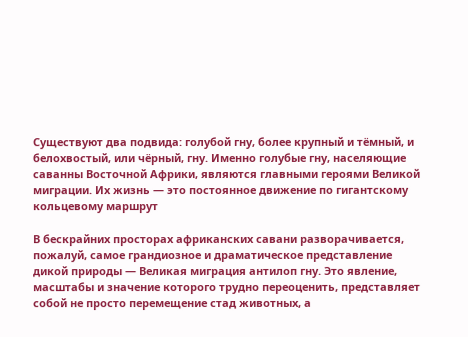Существуют два подвида: голубой гну, более крупный и тёмный, и белохвостый, или чёрный, гну. Именно голубые гну, населяющие саванны Восточной Африки, являются главными героями Великой миграции. Их жизнь — это постоянное движение по гигантскому кольцевому маршрут

В бескрайних просторах африканских савани разворачивается, пожалуй, самое грандиозное и драматическое представление дикой природы — Великая миграция антилоп гну. Это явление, масштабы и значение которого трудно переоценить, представляет собой не просто перемещение стад животных, а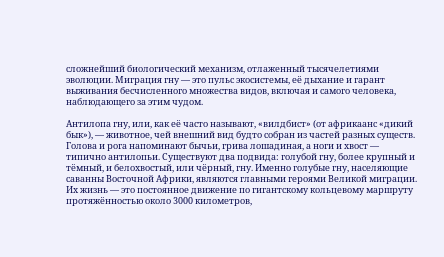сложнейший биологический механизм, отлаженный тысячелетиями эволюции. Миграция гну — это пульс экосистемы, её дыхание и гарант выживания бесчисленного множества видов, включая и самого человека, наблюдающего за этим чудом.

Антилопа гну, или, как её часто называют, «вилдбист» (от африкаанс «дикий бык»), — животное, чей внешний вид будто собран из частей разных существ. Голова и рога напоминают бычьи, грива лошадиная, а ноги и хвост — типично антилопьи. Существуют два подвида: голубой гну, более крупный и тёмный, и белохвостый, или чёрный, гну. Именно голубые гну, населяющие саванны Восточной Африки, являются главными героями Великой миграции. Их жизнь — это постоянное движение по гигантскому кольцевому маршруту протяжённостью около 3000 километров,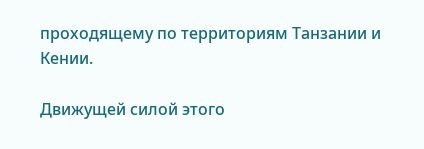проходящему по территориям Танзании и Кении.

Движущей силой этого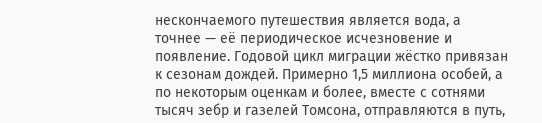нескончаемого путешествия является вода, а точнее — её периодическое исчезновение и появление. Годовой цикл миграции жёстко привязан к сезонам дождей. Примерно 1,5 миллиона особей, а по некоторым оценкам и более, вместе с сотнями тысяч зебр и газелей Томсона, отправляются в путь,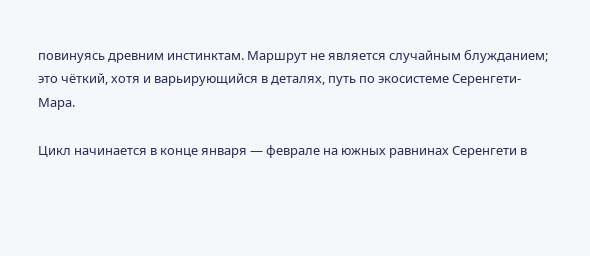повинуясь древним инстинктам. Маршрут не является случайным блужданием; это чёткий, хотя и варьирующийся в деталях, путь по экосистеме Серенгети-Мара.

Цикл начинается в конце января — феврале на южных равнинах Серенгети в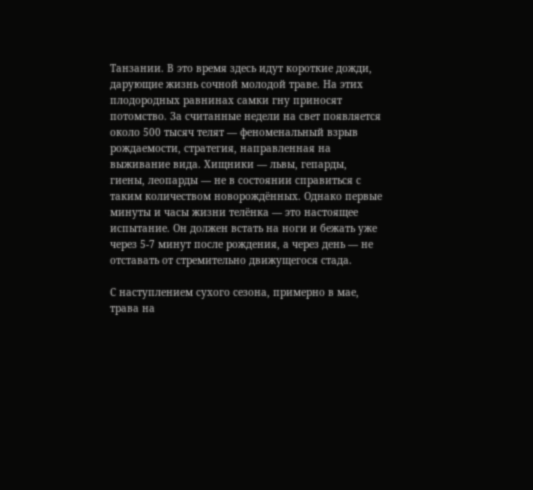Танзании. В это время здесь идут короткие дожди, дарующие жизнь сочной молодой траве. На этих плодородных равнинах самки гну приносят потомство. За считанные недели на свет появляется около 500 тысяч телят — феноменальный взрыв рождаемости, стратегия, направленная на выживание вида. Хищники — львы, гепарды, гиены, леопарды — не в состоянии справиться с таким количеством новорождённых. Однако первые минуты и часы жизни телёнка — это настоящее испытание. Он должен встать на ноги и бежать уже через 5-7 минут после рождения, а через день — не отставать от стремительно движущегося стада.

С наступлением сухого сезона, примерно в мае, трава на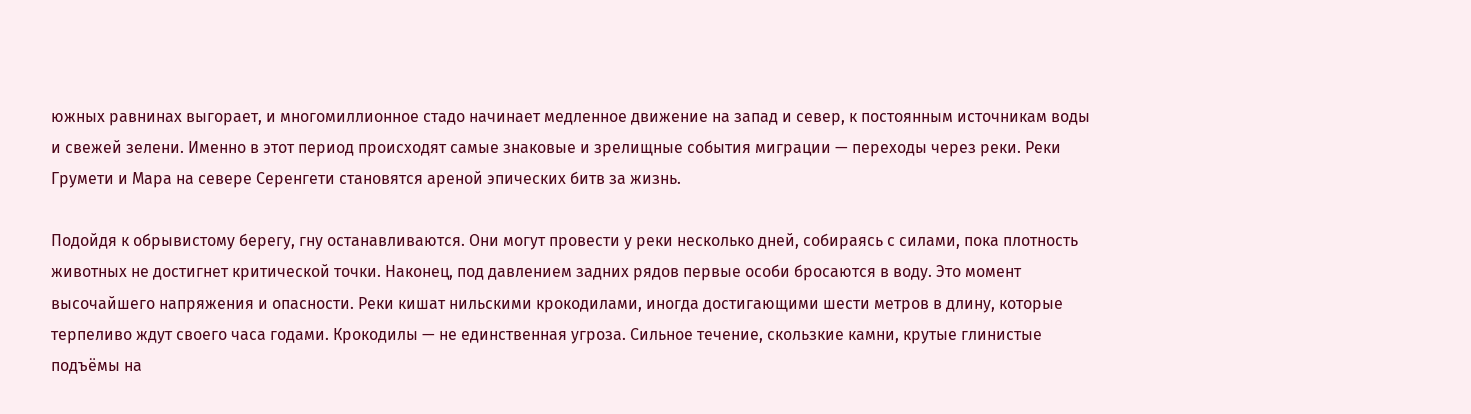южных равнинах выгорает, и многомиллионное стадо начинает медленное движение на запад и север, к постоянным источникам воды и свежей зелени. Именно в этот период происходят самые знаковые и зрелищные события миграции — переходы через реки. Реки Грумети и Мара на севере Серенгети становятся ареной эпических битв за жизнь.

Подойдя к обрывистому берегу, гну останавливаются. Они могут провести у реки несколько дней, собираясь с силами, пока плотность животных не достигнет критической точки. Наконец, под давлением задних рядов первые особи бросаются в воду. Это момент высочайшего напряжения и опасности. Реки кишат нильскими крокодилами, иногда достигающими шести метров в длину, которые терпеливо ждут своего часа годами. Крокодилы — не единственная угроза. Сильное течение, скользкие камни, крутые глинистые подъёмы на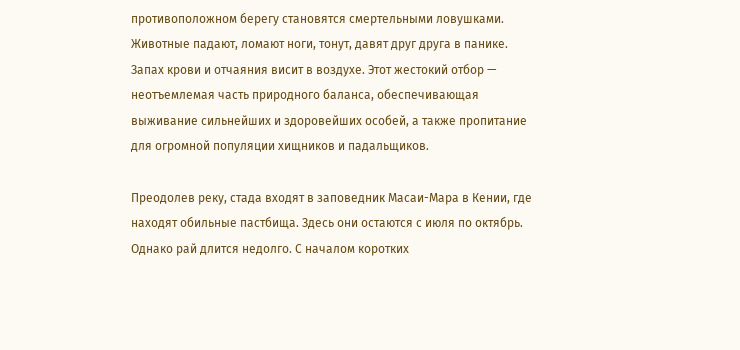противоположном берегу становятся смертельными ловушками. Животные падают, ломают ноги, тонут, давят друг друга в панике. Запах крови и отчаяния висит в воздухе. Этот жестокий отбор — неотъемлемая часть природного баланса, обеспечивающая выживание сильнейших и здоровейших особей, а также пропитание для огромной популяции хищников и падальщиков.

Преодолев реку, стада входят в заповедник Масаи-Мара в Кении, где находят обильные пастбища. Здесь они остаются с июля по октябрь. Однако рай длится недолго. С началом коротких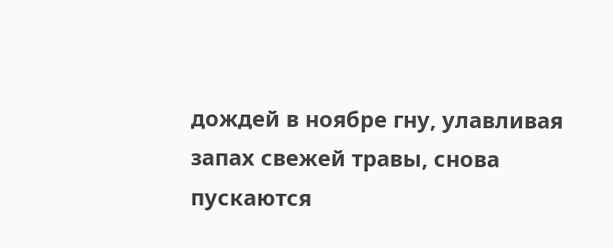дождей в ноябре гну, улавливая запах свежей травы, снова пускаются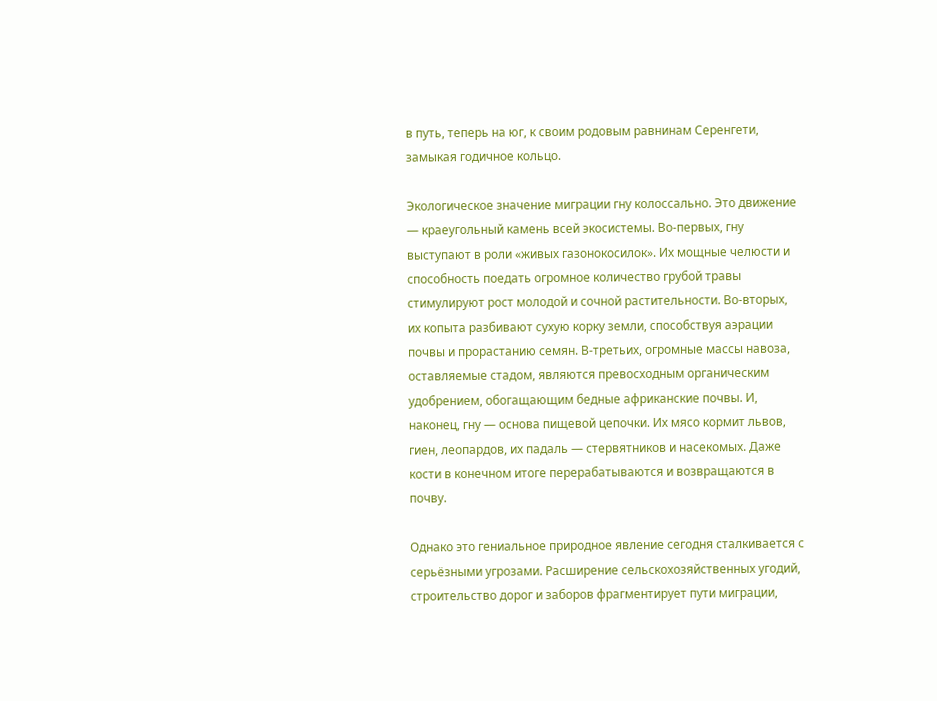в путь, теперь на юг, к своим родовым равнинам Серенгети, замыкая годичное кольцо.

Экологическое значение миграции гну колоссально. Это движение — краеугольный камень всей экосистемы. Во-первых, гну выступают в роли «живых газонокосилок». Их мощные челюсти и способность поедать огромное количество грубой травы стимулируют рост молодой и сочной растительности. Во-вторых, их копыта разбивают сухую корку земли, способствуя аэрации почвы и прорастанию семян. В-третьих, огромные массы навоза, оставляемые стадом, являются превосходным органическим удобрением, обогащающим бедные африканские почвы. И, наконец, гну — основа пищевой цепочки. Их мясо кормит львов, гиен, леопардов, их падаль — стервятников и насекомых. Даже кости в конечном итоге перерабатываются и возвращаются в почву.

Однако это гениальное природное явление сегодня сталкивается с серьёзными угрозами. Расширение сельскохозяйственных угодий, строительство дорог и заборов фрагментирует пути миграции,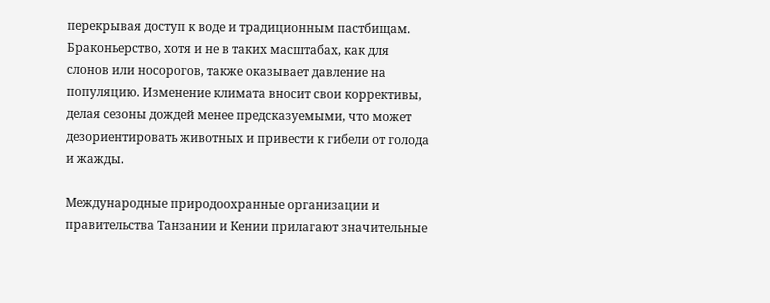перекрывая доступ к воде и традиционным пастбищам. Браконьерство, хотя и не в таких масштабах, как для слонов или носорогов, также оказывает давление на популяцию. Изменение климата вносит свои коррективы, делая сезоны дождей менее предсказуемыми, что может дезориентировать животных и привести к гибели от голода и жажды.

Международные природоохранные организации и правительства Танзании и Кении прилагают значительные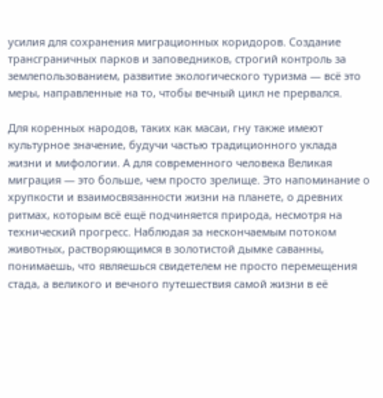усилия для сохранения миграционных коридоров. Создание трансграничных парков и заповедников, строгий контроль за землепользованием, развитие экологического туризма — всё это меры, направленные на то, чтобы вечный цикл не прервался.

Для коренных народов, таких как масаи, гну также имеют культурное значение, будучи частью традиционного уклада жизни и мифологии. А для современного человека Великая миграция — это больше, чем просто зрелище. Это напоминание о хрупкости и взаимосвязанности жизни на планете, о древних ритмах, которым всё ещё подчиняется природа, несмотря на технический прогресс. Наблюдая за нескончаемым потоком животных, растворяющимся в золотистой дымке саванны, понимаешь, что являешься свидетелем не просто перемещения стада, а великого и вечного путешествия самой жизни в её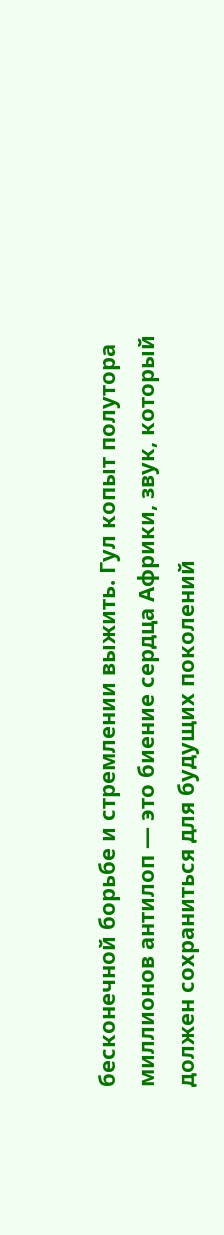бесконечной борьбе и стремлении выжить. Гул копыт полутора миллионов антилоп — это биение сердца Африки, звук, который должен сохраниться для будущих поколений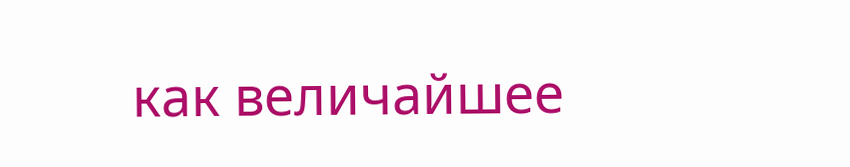как величайшее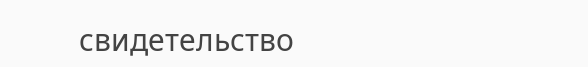свидетельство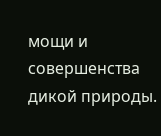мощи и совершенства дикой природы.